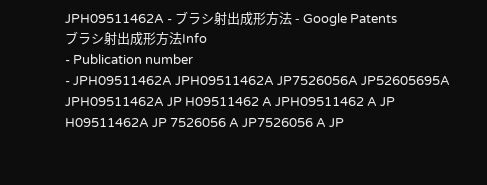JPH09511462A - ブラシ射出成形方法 - Google Patents
ブラシ射出成形方法Info
- Publication number
- JPH09511462A JPH09511462A JP7526056A JP52605695A JPH09511462A JP H09511462 A JPH09511462 A JP H09511462A JP 7526056 A JP7526056 A JP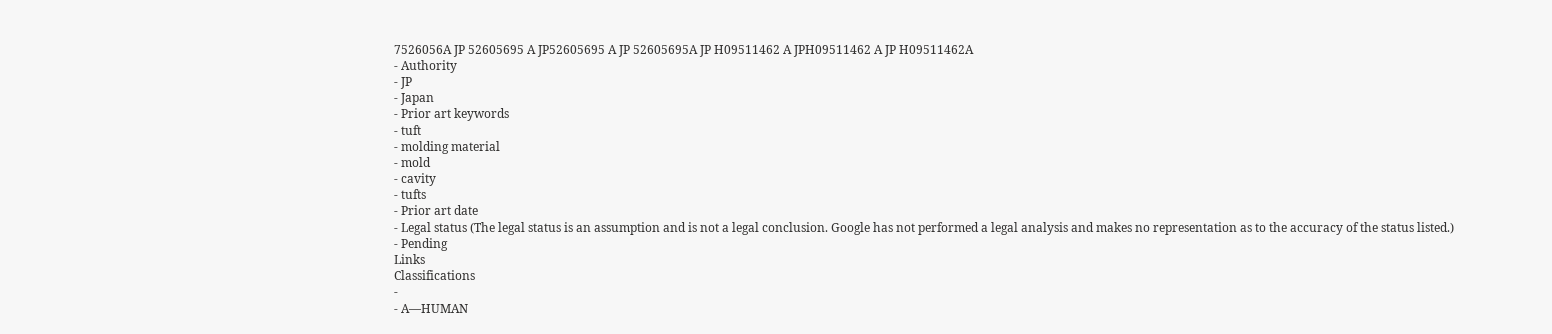7526056A JP 52605695 A JP52605695 A JP 52605695A JP H09511462 A JPH09511462 A JP H09511462A
- Authority
- JP
- Japan
- Prior art keywords
- tuft
- molding material
- mold
- cavity
- tufts
- Prior art date
- Legal status (The legal status is an assumption and is not a legal conclusion. Google has not performed a legal analysis and makes no representation as to the accuracy of the status listed.)
- Pending
Links
Classifications
-
- A—HUMAN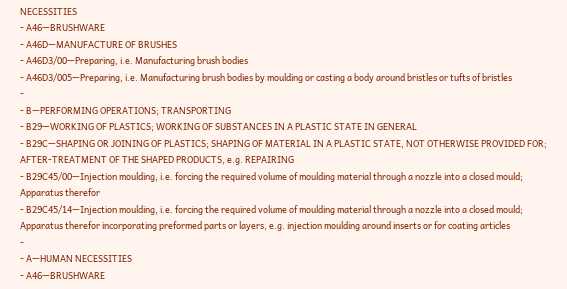NECESSITIES
- A46—BRUSHWARE
- A46D—MANUFACTURE OF BRUSHES
- A46D3/00—Preparing, i.e. Manufacturing brush bodies
- A46D3/005—Preparing, i.e. Manufacturing brush bodies by moulding or casting a body around bristles or tufts of bristles
-
- B—PERFORMING OPERATIONS; TRANSPORTING
- B29—WORKING OF PLASTICS; WORKING OF SUBSTANCES IN A PLASTIC STATE IN GENERAL
- B29C—SHAPING OR JOINING OF PLASTICS; SHAPING OF MATERIAL IN A PLASTIC STATE, NOT OTHERWISE PROVIDED FOR; AFTER-TREATMENT OF THE SHAPED PRODUCTS, e.g. REPAIRING
- B29C45/00—Injection moulding, i.e. forcing the required volume of moulding material through a nozzle into a closed mould; Apparatus therefor
- B29C45/14—Injection moulding, i.e. forcing the required volume of moulding material through a nozzle into a closed mould; Apparatus therefor incorporating preformed parts or layers, e.g. injection moulding around inserts or for coating articles
-
- A—HUMAN NECESSITIES
- A46—BRUSHWARE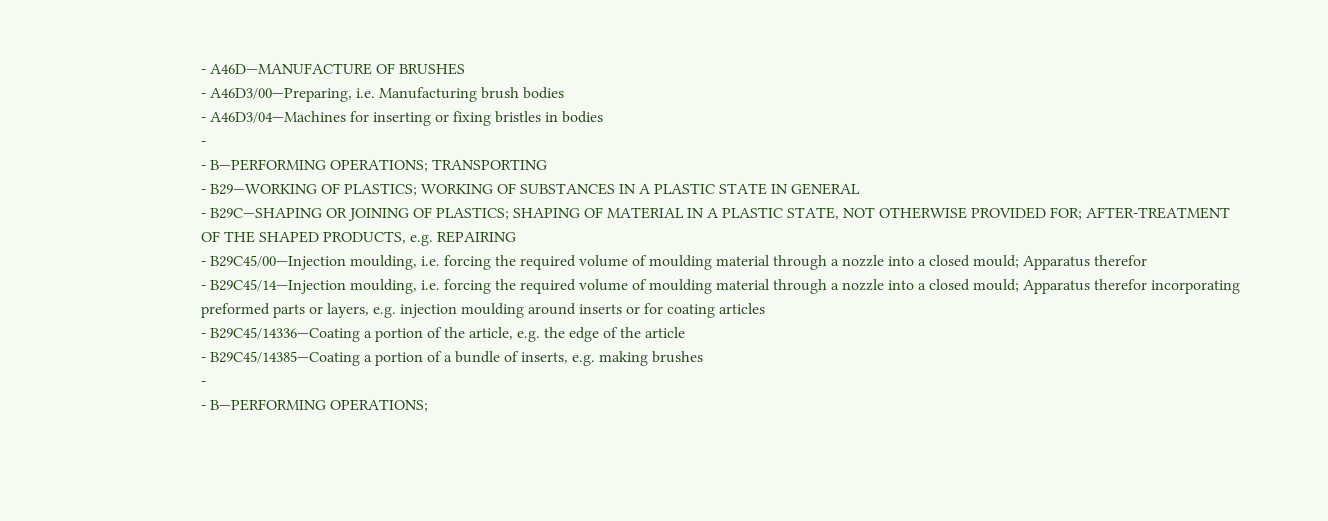- A46D—MANUFACTURE OF BRUSHES
- A46D3/00—Preparing, i.e. Manufacturing brush bodies
- A46D3/04—Machines for inserting or fixing bristles in bodies
-
- B—PERFORMING OPERATIONS; TRANSPORTING
- B29—WORKING OF PLASTICS; WORKING OF SUBSTANCES IN A PLASTIC STATE IN GENERAL
- B29C—SHAPING OR JOINING OF PLASTICS; SHAPING OF MATERIAL IN A PLASTIC STATE, NOT OTHERWISE PROVIDED FOR; AFTER-TREATMENT OF THE SHAPED PRODUCTS, e.g. REPAIRING
- B29C45/00—Injection moulding, i.e. forcing the required volume of moulding material through a nozzle into a closed mould; Apparatus therefor
- B29C45/14—Injection moulding, i.e. forcing the required volume of moulding material through a nozzle into a closed mould; Apparatus therefor incorporating preformed parts or layers, e.g. injection moulding around inserts or for coating articles
- B29C45/14336—Coating a portion of the article, e.g. the edge of the article
- B29C45/14385—Coating a portion of a bundle of inserts, e.g. making brushes
-
- B—PERFORMING OPERATIONS;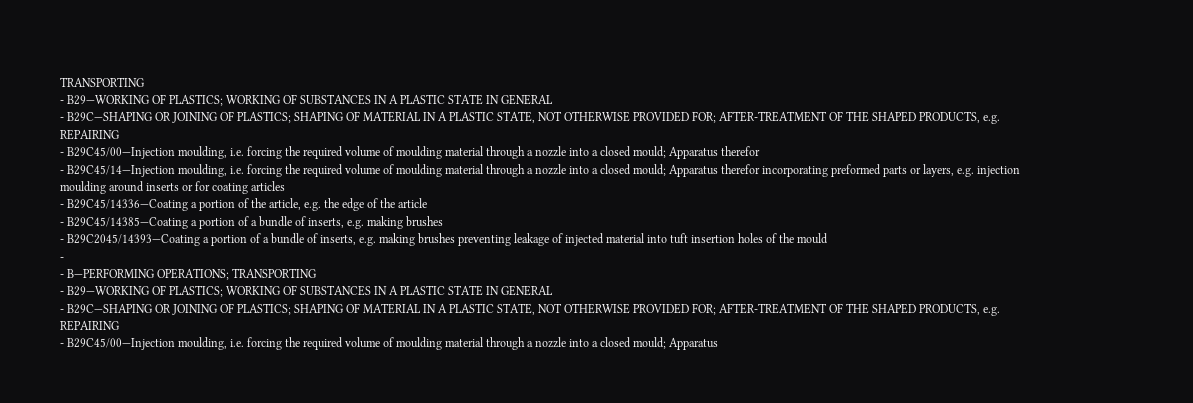TRANSPORTING
- B29—WORKING OF PLASTICS; WORKING OF SUBSTANCES IN A PLASTIC STATE IN GENERAL
- B29C—SHAPING OR JOINING OF PLASTICS; SHAPING OF MATERIAL IN A PLASTIC STATE, NOT OTHERWISE PROVIDED FOR; AFTER-TREATMENT OF THE SHAPED PRODUCTS, e.g. REPAIRING
- B29C45/00—Injection moulding, i.e. forcing the required volume of moulding material through a nozzle into a closed mould; Apparatus therefor
- B29C45/14—Injection moulding, i.e. forcing the required volume of moulding material through a nozzle into a closed mould; Apparatus therefor incorporating preformed parts or layers, e.g. injection moulding around inserts or for coating articles
- B29C45/14336—Coating a portion of the article, e.g. the edge of the article
- B29C45/14385—Coating a portion of a bundle of inserts, e.g. making brushes
- B29C2045/14393—Coating a portion of a bundle of inserts, e.g. making brushes preventing leakage of injected material into tuft insertion holes of the mould
-
- B—PERFORMING OPERATIONS; TRANSPORTING
- B29—WORKING OF PLASTICS; WORKING OF SUBSTANCES IN A PLASTIC STATE IN GENERAL
- B29C—SHAPING OR JOINING OF PLASTICS; SHAPING OF MATERIAL IN A PLASTIC STATE, NOT OTHERWISE PROVIDED FOR; AFTER-TREATMENT OF THE SHAPED PRODUCTS, e.g. REPAIRING
- B29C45/00—Injection moulding, i.e. forcing the required volume of moulding material through a nozzle into a closed mould; Apparatus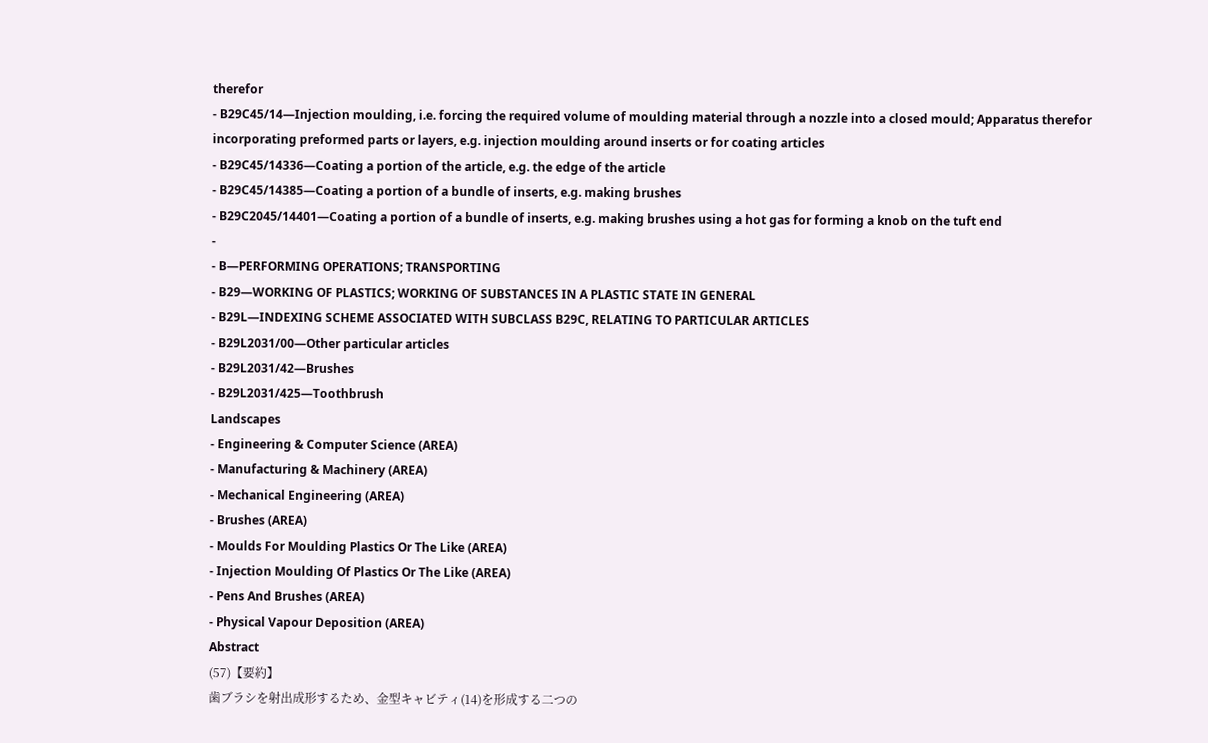therefor
- B29C45/14—Injection moulding, i.e. forcing the required volume of moulding material through a nozzle into a closed mould; Apparatus therefor incorporating preformed parts or layers, e.g. injection moulding around inserts or for coating articles
- B29C45/14336—Coating a portion of the article, e.g. the edge of the article
- B29C45/14385—Coating a portion of a bundle of inserts, e.g. making brushes
- B29C2045/14401—Coating a portion of a bundle of inserts, e.g. making brushes using a hot gas for forming a knob on the tuft end
-
- B—PERFORMING OPERATIONS; TRANSPORTING
- B29—WORKING OF PLASTICS; WORKING OF SUBSTANCES IN A PLASTIC STATE IN GENERAL
- B29L—INDEXING SCHEME ASSOCIATED WITH SUBCLASS B29C, RELATING TO PARTICULAR ARTICLES
- B29L2031/00—Other particular articles
- B29L2031/42—Brushes
- B29L2031/425—Toothbrush
Landscapes
- Engineering & Computer Science (AREA)
- Manufacturing & Machinery (AREA)
- Mechanical Engineering (AREA)
- Brushes (AREA)
- Moulds For Moulding Plastics Or The Like (AREA)
- Injection Moulding Of Plastics Or The Like (AREA)
- Pens And Brushes (AREA)
- Physical Vapour Deposition (AREA)
Abstract
(57)【要約】
歯ブラシを射出成形するため、金型キャビティ(14)を形成する二つの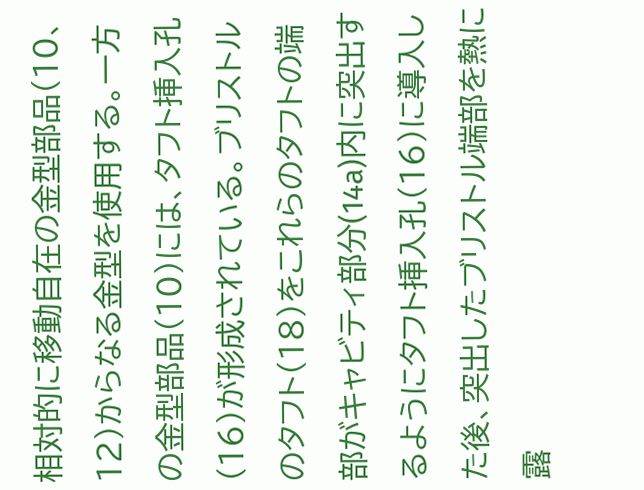相対的に移動自在の金型部品(10、12)からなる金型を使用する。一方の金型部品(10)には、タフト挿入孔(16)が形成されている。ブリストルのタフト(18)をこれらのタフトの端部がキャビティ部分(14a)内に突出するようにタフト挿入孔(16)に導入した後、突出したブリストル端部を熱に露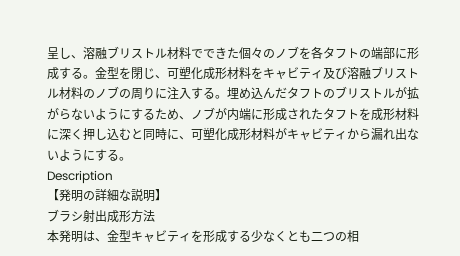呈し、溶融ブリストル材料でできた個々のノブを各タフトの端部に形成する。金型を閉じ、可塑化成形材料をキャビティ及び溶融ブリストル材料のノブの周りに注入する。埋め込んだタフトのブリストルが拡がらないようにするため、ノブが内端に形成されたタフトを成形材料に深く押し込むと同時に、可塑化成形材料がキャビティから漏れ出ないようにする。
Description
【発明の詳細な説明】
ブラシ射出成形方法
本発明は、金型キャビティを形成する少なくとも二つの相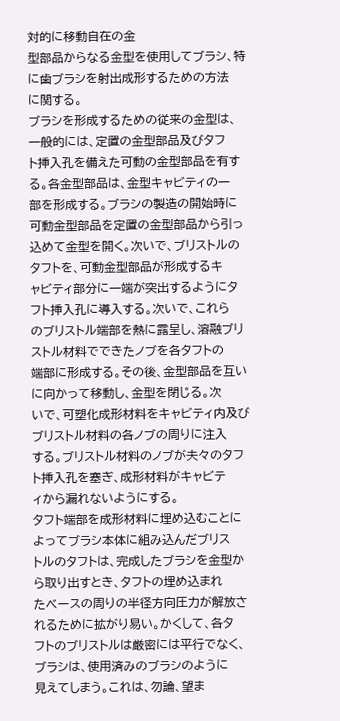対的に移動自在の金
型部品からなる金型を使用してブラシ、特に歯ブラシを射出成形するための方法
に関する。
ブラシを形成するための従来の金型は、一般的には、定置の金型部品及びタフ
ト挿入孔を備えた可動の金型部品を有する。各金型部品は、金型キャビティの一
部を形成する。ブラシの製造の開始時に可動金型部品を定置の金型部品から引っ
込めて金型を開く。次いで、ブリストルのタフトを、可動金型部品が形成するキ
ャビティ部分に一端が突出するようにタフト挿入孔に導入する。次いで、これら
のブリストル端部を熱に露呈し、溶融ブリストル材料でできたノブを各タフトの
端部に形成する。その後、金型部品を互いに向かって移動し、金型を閉じる。次
いで、可塑化成形材料をキャビティ内及びブリストル材料の各ノブの周りに注入
する。ブリストル材料のノブが夫々のタフト挿入孔を塞ぎ、成形材料がキャビテ
ィから漏れないようにする。
タフト端部を成形材料に埋め込むことによってブラシ本体に組み込んだブリス
トルのタフトは、完成したブラシを金型から取り出すとき、タフトの埋め込まれ
たベースの周りの半径方向圧力が解放されるために拡がり易い。かくして、各タ
フトのブリストルは厳密には平行でなく、ブラシは、使用済みのブラシのように
見えてしまう。これは、勿論、望ま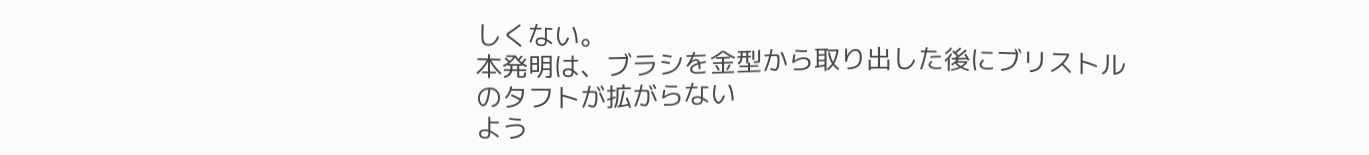しくない。
本発明は、ブラシを金型から取り出した後にブリストルのタフトが拡がらない
よう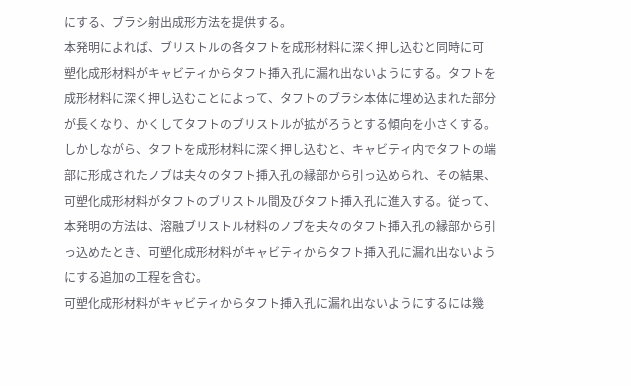にする、ブラシ射出成形方法を提供する。
本発明によれば、ブリストルの各タフトを成形材料に深く押し込むと同時に可
塑化成形材料がキャビティからタフト挿入孔に漏れ出ないようにする。タフトを
成形材料に深く押し込むことによって、タフトのブラシ本体に埋め込まれた部分
が長くなり、かくしてタフトのブリストルが拡がろうとする傾向を小さくする。
しかしながら、タフトを成形材料に深く押し込むと、キャビティ内でタフトの端
部に形成されたノブは夫々のタフト挿入孔の縁部から引っ込められ、その結果、
可塑化成形材料がタフトのブリストル間及びタフト挿入孔に進入する。従って、
本発明の方法は、溶融ブリストル材料のノブを夫々のタフト挿入孔の縁部から引
っ込めたとき、可塑化成形材料がキャビティからタフト挿入孔に漏れ出ないよう
にする追加の工程を含む。
可塑化成形材料がキャビティからタフト挿入孔に漏れ出ないようにするには幾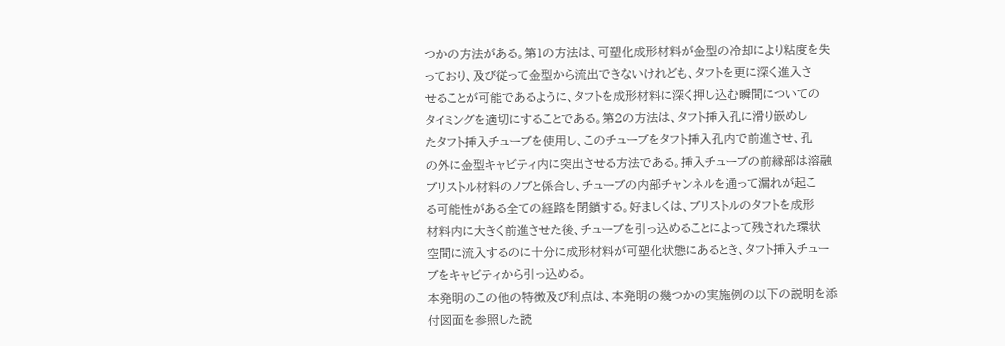つかの方法がある。第1の方法は、可塑化成形材料が金型の冷却により粘度を失
っており、及び従って金型から流出できないけれども、タフトを更に深く進入さ
せることが可能であるように、タフトを成形材料に深く押し込む瞬間についての
タイミングを適切にすることである。第2の方法は、タフト挿入孔に滑り嵌めし
たタフト挿入チューブを使用し、このチューブをタフト挿入孔内で前進させ、孔
の外に金型キャビティ内に突出させる方法である。挿入チューブの前縁部は溶融
ブリストル材料のノブと係合し、チューブの内部チャンネルを通って漏れが起こ
る可能性がある全ての経路を閉鎖する。好ましくは、ブリストルのタフトを成形
材料内に大きく前進させた後、チューブを引っ込めることによって残された環状
空間に流入するのに十分に成形材料が可塑化状態にあるとき、タフト挿入チュー
ブをキャビティから引っ込める。
本発明のこの他の特徴及び利点は、本発明の幾つかの実施例の以下の説明を添
付図面を参照した読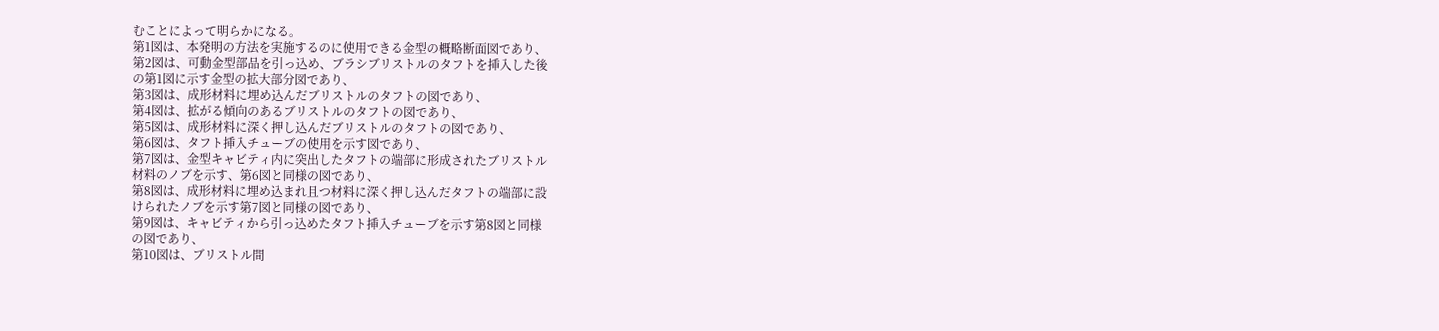むことによって明らかになる。
第1図は、本発明の方法を実施するのに使用できる金型の概略断面図であり、
第2図は、可動金型部品を引っ込め、ブラシブリストルのタフトを挿入した後
の第1図に示す金型の拡大部分図であり、
第3図は、成形材料に埋め込んだブリストルのタフトの図であり、
第4図は、拡がる傾向のあるブリストルのタフトの図であり、
第5図は、成形材料に深く押し込んだブリストルのタフトの図であり、
第6図は、タフト挿入チューブの使用を示す図であり、
第7図は、金型キャビティ内に突出したタフトの端部に形成されたブリストル
材料のノブを示す、第6図と同様の図であり、
第8図は、成形材料に埋め込まれ且つ材料に深く押し込んだタフトの端部に設
けられたノブを示す第7図と同様の図であり、
第9図は、キャビティから引っ込めたタフト挿入チューブを示す第8図と同様
の図であり、
第10図は、ブリストル間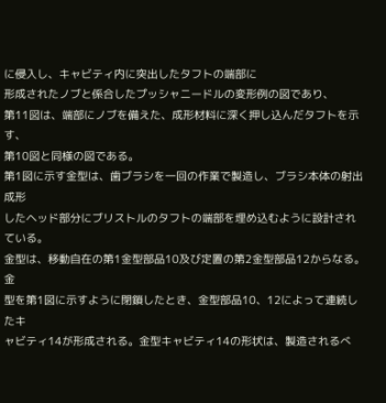に侵入し、キャビティ内に突出したタフトの端部に
形成されたノブと係合したプッシャニードルの変形例の図であり、
第11図は、端部にノブを備えた、成形材料に深く押し込んだタフトを示す、
第10図と同様の図である。
第1図に示す金型は、歯ブラシを一回の作業で製造し、ブラシ本体の射出成形
したヘッド部分にブリストルのタフトの端部を埋め込むように設計されている。
金型は、移動自在の第1金型部品10及び定置の第2金型部品12からなる。金
型を第1図に示すように閉鎖したとき、金型部品10、12によって連続したキ
ャビティ14が形成される。金型キャビティ14の形状は、製造されるべ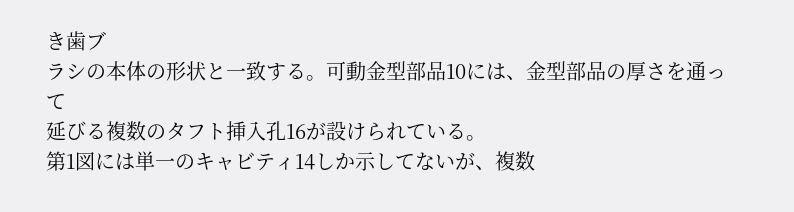き歯ブ
ラシの本体の形状と一致する。可動金型部品10には、金型部品の厚さを通って
延びる複数のタフト挿入孔16が設けられている。
第1図には単一のキャビティ14しか示してないが、複数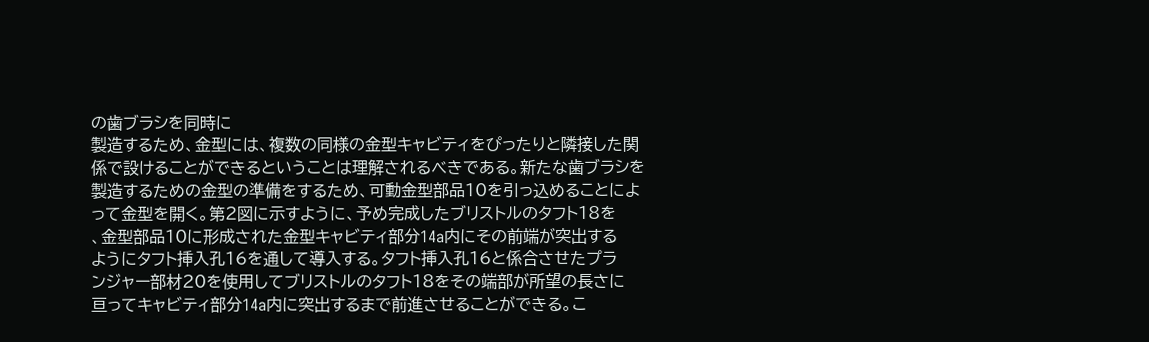の歯ブラシを同時に
製造するため、金型には、複数の同様の金型キャビティをぴったりと隣接した関
係で設けることができるということは理解されるべきである。新たな歯ブラシを
製造するための金型の準備をするため、可動金型部品10を引っ込めることによ
って金型を開く。第2図に示すように、予め完成したブリストルのタフト18を
、金型部品10に形成された金型キャビティ部分14a内にその前端が突出する
ようにタフト挿入孔16を通して導入する。タフト挿入孔16と係合させたプラ
ンジャー部材20を使用してブリストルのタフト18をその端部が所望の長さに
亘ってキャビティ部分14a内に突出するまで前進させることができる。こ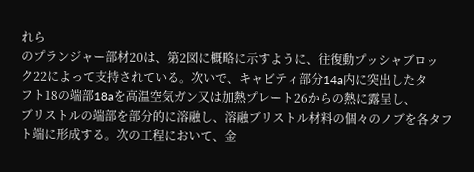れら
のプランジャー部材20は、第2図に概略に示すように、往復動プッシャブロッ
ク22によって支持されている。次いで、キャビティ部分14a内に突出したタ
フト18の端部18aを高温空気ガン又は加熱プレート26からの熱に露呈し、
ブリストルの端部を部分的に溶融し、溶融ブリストル材料の個々のノブを各タフ
ト端に形成する。次の工程において、金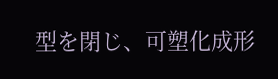型を閉じ、可塑化成形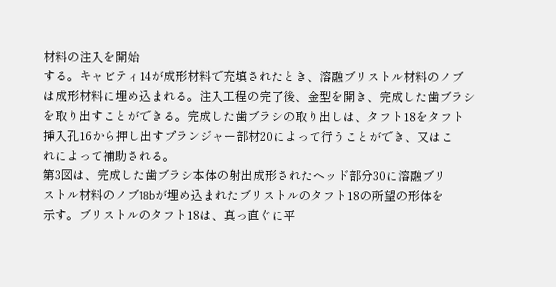材料の注入を開始
する。キャビティ14が成形材料で充填されたとき、溶融ブリストル材料のノブ
は成形材料に埋め込まれる。注入工程の完了後、金型を開き、完成した歯ブラシ
を取り出すことができる。完成した歯ブラシの取り出しは、タフト18をタフト
挿入孔16から押し出すプランジャー部材20によって行うことができ、又はこ
れによって補助される。
第3図は、完成した歯ブラシ本体の射出成形されたヘッド部分30に溶融ブリ
ストル材料のノブ18bが埋め込まれたブリストルのタフト18の所望の形体を
示す。ブリストルのタフト18は、真っ直ぐに平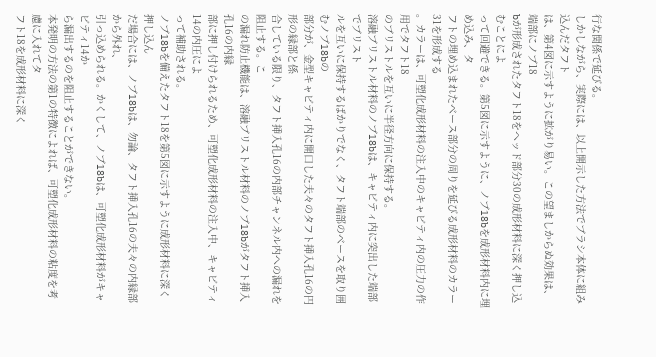行な関係で延びる。
しかしながら、実際には、以上開示した方法でブラシ本体に組み込んだタフト
は、第4図に示すように拡がり易い。この望ましからぬ効果は、端部にノブ18
bが形成されたタフト18をヘッド部分30の成形材料に深く押し込むことによ
って回避できる。第5図に示すように、ノブ18bを成形材料内に埋め込み、タ
フトの埋め込まれたベース部分の周りを延びる成形材料のカラー31を形成する
。カラーは、可塑化成形材料の注入中のキャビティ内の圧力の作用でタフト18
のブリストルを互いに半径方向に保持する。
溶融ブリストル材料のノブ18bは、キャビティ内に突出した端部でブリスト
ルを互いに保持するばかりでなく、タフト端部のベースを取り囲むノブ18bの
部分が、金型キャビティ内に開口した夫々のタフト挿入孔16の円形の縁部と係
合している限り、タフト挿入孔16の内部チャンネル内への漏れを阻止する。こ
の漏れ防止機能は、溶融ブリストル材料のノブ18bがタフト挿入孔16の内縁
部に押し付けられるため、可塑化成形材料の注入中、キャビティ14の内圧によ
って補助される。
ノブ18bを備えたタフト18を第5図に示すように成形材料に深く押し込ん
だ場合には、ノブ18bは、勿論、タフト挿入孔16の夫々の内縁部から外れ、
引っ込められる。かくして、ノブ18bは、可塑化成形材料がキャビティ14か
ら漏出するのを阻止することができない。
本発明の方法の第1の特徴によれば、可塑化成形材料の粘度を考慮に入れてタ
フト18を成形材料に深く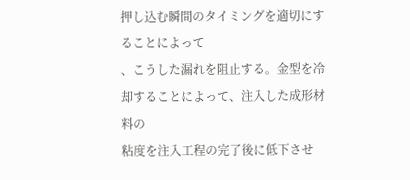押し込む瞬間のタイミングを適切にすることによって
、こうした漏れを阻止する。金型を冷却することによって、注入した成形材料の
粘度を注入工程の完了後に低下させ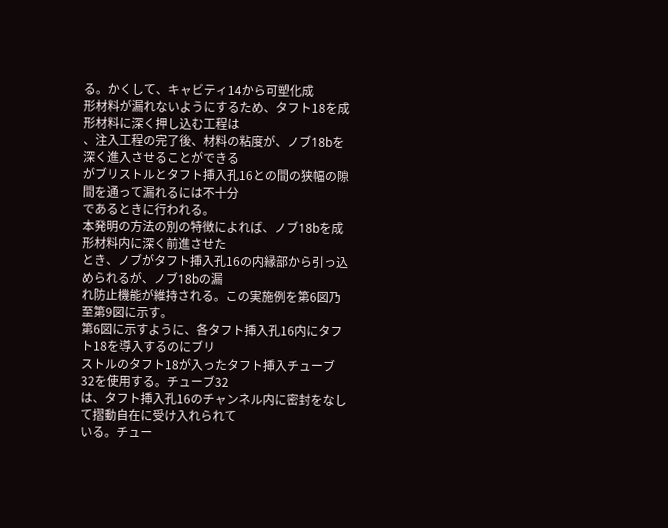る。かくして、キャビティ14から可塑化成
形材料が漏れないようにするため、タフト18を成形材料に深く押し込む工程は
、注入工程の完了後、材料の粘度が、ノブ18bを深く進入させることができる
がブリストルとタフト挿入孔16との間の狭幅の隙間を通って漏れるには不十分
であるときに行われる。
本発明の方法の別の特徴によれば、ノブ18bを成形材料内に深く前進させた
とき、ノブがタフト挿入孔16の内縁部から引っ込められるが、ノブ18bの漏
れ防止機能が維持される。この実施例を第6図乃至第9図に示す。
第6図に示すように、各タフト挿入孔16内にタフト18を導入するのにブリ
ストルのタフト18が入ったタフト挿入チューブ32を使用する。チューブ32
は、タフト挿入孔16のチャンネル内に密封をなして摺動自在に受け入れられて
いる。チュー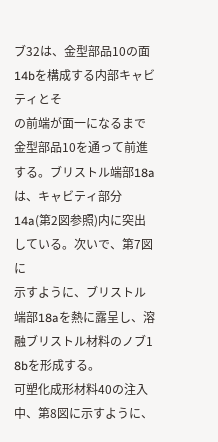ブ32は、金型部品10の面14bを構成する内部キャビティとそ
の前端が面一になるまで金型部品10を通って前進する。ブリストル端部18a
は、キャビティ部分14a(第2図参照)内に突出している。次いで、第7図に
示すように、ブリストル端部18aを熱に露呈し、溶融ブリストル材料のノブ1
8bを形成する。
可塑化成形材料40の注入中、第8図に示すように、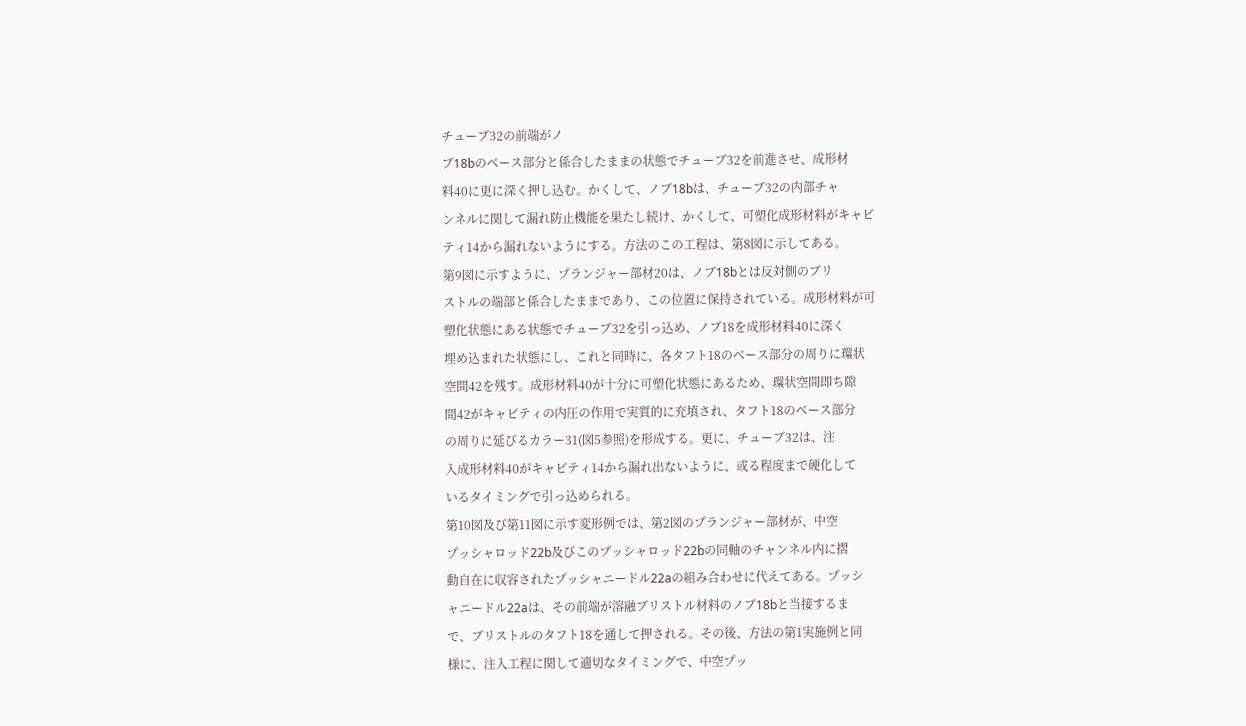チューブ32の前端がノ
ブ18bのベース部分と係合したままの状態でチューブ32を前進させ、成形材
料40に更に深く押し込む。かくして、ノブ18bは、チューブ32の内部チャ
ンネルに関して漏れ防止機能を果たし続け、かくして、可塑化成形材料がキャビ
ティ14から漏れないようにする。方法のこの工程は、第8図に示してある。
第9図に示すように、プランジャー部材20は、ノブ18bとは反対側のブリ
ストルの端部と係合したままであり、この位置に保持されている。成形材料が可
塑化状態にある状態でチューブ32を引っ込め、ノブ18を成形材料40に深く
埋め込まれた状態にし、これと同時に、各タフト18のベース部分の周りに環状
空間42を残す。成形材料40が十分に可塑化状態にあるため、環状空間即ち隙
間42がキャビティの内圧の作用で実質的に充填され、タフト18のベース部分
の周りに延びるカラー31(図5参照)を形成する。更に、チューブ32は、注
入成形材料40がキャビティ14から漏れ出ないように、或る程度まで硬化して
いるタイミングで引っ込められる。
第10図及び第11図に示す変形例では、第2図のプランジャー部材が、中空
プッシャロッド22b及びこのプッシャロッド22bの同軸のチャンネル内に摺
動自在に収容されたプッシャニードル22aの組み合わせに代えてある。プッシ
ャニードル22aは、その前端が溶融ブリストル材料のノブ18bと当接するま
で、ブリストルのタフト18を通して押される。その後、方法の第1実施例と同
様に、注入工程に関して適切なタイミングで、中空プッ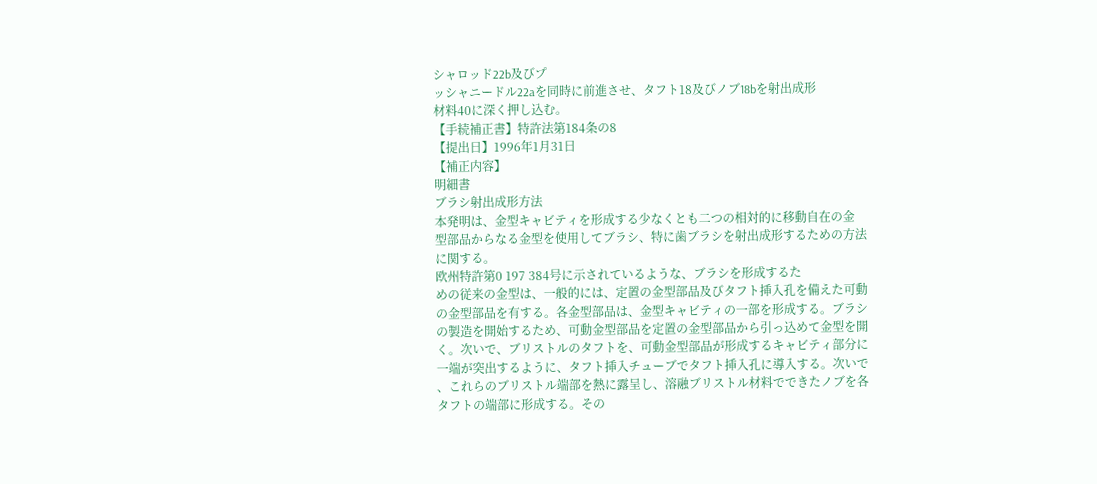シャロッド22b及びプ
ッシャニードル22aを同時に前進させ、タフト18及びノブ18bを射出成形
材料40に深く押し込む。
【手続補正書】特許法第184条の8
【提出日】1996年1月31日
【補正内容】
明細書
ブラシ射出成形方法
本発明は、金型キャビティを形成する少なくとも二つの相対的に移動自在の金
型部品からなる金型を使用してブラシ、特に歯ブラシを射出成形するための方法
に関する。
欧州特許第0 197 384号に示されているような、ブラシを形成するた
めの従来の金型は、一般的には、定置の金型部品及びタフト挿入孔を備えた可動
の金型部品を有する。各金型部品は、金型キャビティの一部を形成する。ブラシ
の製造を開始するため、可動金型部品を定置の金型部品から引っ込めて金型を開
く。次いで、ブリストルのタフトを、可動金型部品が形成するキャビティ部分に
一端が突出するように、タフト挿入チューブでタフト挿入孔に導入する。次いで
、これらのブリストル端部を熱に露呈し、溶融ブリストル材料でできたノブを各
タフトの端部に形成する。その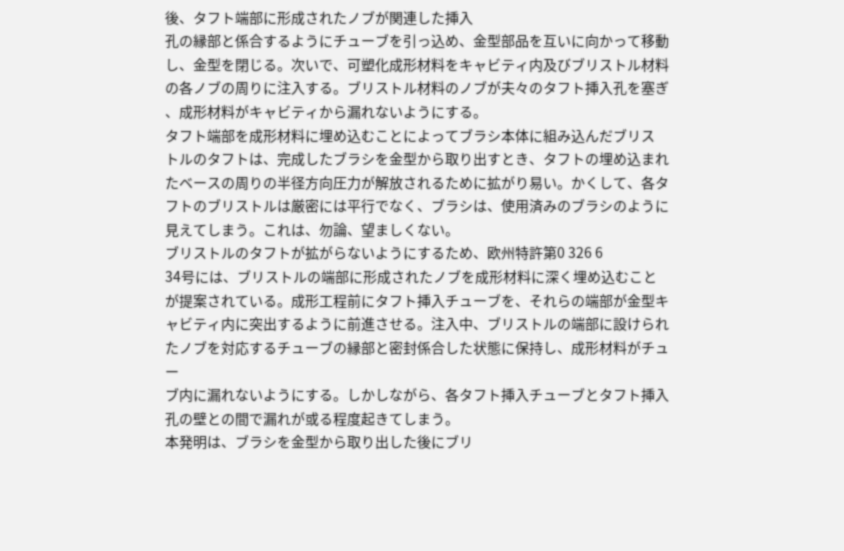後、タフト端部に形成されたノブが関連した挿入
孔の縁部と係合するようにチューブを引っ込め、金型部品を互いに向かって移動
し、金型を閉じる。次いで、可塑化成形材料をキャビティ内及びブリストル材料
の各ノブの周りに注入する。ブリストル材料のノブが夫々のタフト挿入孔を塞ぎ
、成形材料がキャビティから漏れないようにする。
タフト端部を成形材料に埋め込むことによってブラシ本体に組み込んだブリス
トルのタフトは、完成したブラシを金型から取り出すとき、タフトの埋め込まれ
たベースの周りの半径方向圧力が解放されるために拡がり易い。かくして、各タ
フトのブリストルは厳密には平行でなく、ブラシは、使用済みのブラシのように
見えてしまう。これは、勿論、望ましくない。
ブリストルのタフトが拡がらないようにするため、欧州特許第0 326 6
34号には、ブリストルの端部に形成されたノブを成形材料に深く埋め込むこと
が提案されている。成形工程前にタフト挿入チューブを、それらの端部が金型キ
ャビティ内に突出するように前進させる。注入中、ブリストルの端部に設けられ
たノブを対応するチューブの縁部と密封係合した状態に保持し、成形材料がチュ
ー
ブ内に漏れないようにする。しかしながら、各タフト挿入チューブとタフト挿入
孔の壁との間で漏れが或る程度起きてしまう。
本発明は、ブラシを金型から取り出した後にブリ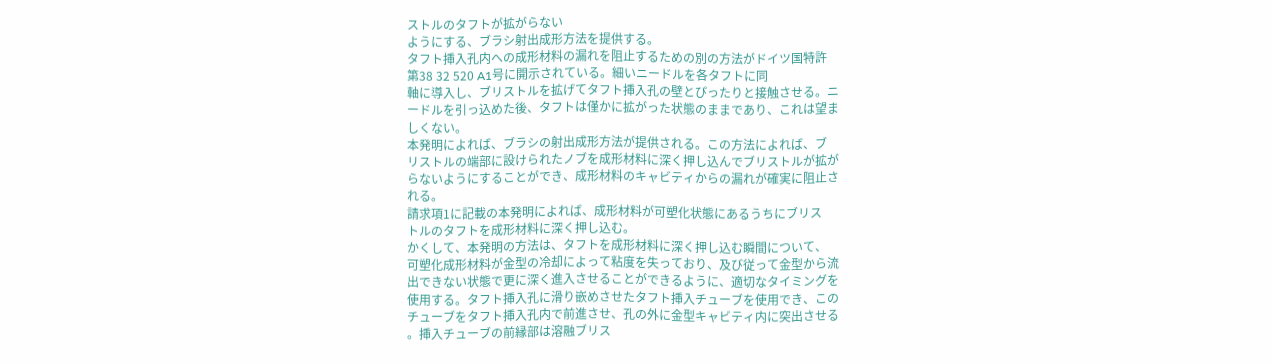ストルのタフトが拡がらない
ようにする、ブラシ射出成形方法を提供する。
タフト挿入孔内への成形材料の漏れを阻止するための別の方法がドイツ国特許
第38 32 520 A1号に開示されている。細いニードルを各タフトに同
軸に導入し、ブリストルを拡げてタフト挿入孔の壁とぴったりと接触させる。ニ
ードルを引っ込めた後、タフトは僅かに拡がった状態のままであり、これは望ま
しくない。
本発明によれば、ブラシの射出成形方法が提供される。この方法によれば、ブ
リストルの端部に設けられたノブを成形材料に深く押し込んでブリストルが拡が
らないようにすることができ、成形材料のキャビティからの漏れが確実に阻止さ
れる。
請求項1に記載の本発明によれば、成形材料が可塑化状態にあるうちにブリス
トルのタフトを成形材料に深く押し込む。
かくして、本発明の方法は、タフトを成形材料に深く押し込む瞬間について、
可塑化成形材料が金型の冷却によって粘度を失っており、及び従って金型から流
出できない状態で更に深く進入させることができるように、適切なタイミングを
使用する。タフト挿入孔に滑り嵌めさせたタフト挿入チューブを使用でき、この
チューブをタフト挿入孔内で前進させ、孔の外に金型キャビティ内に突出させる
。挿入チューブの前縁部は溶融ブリス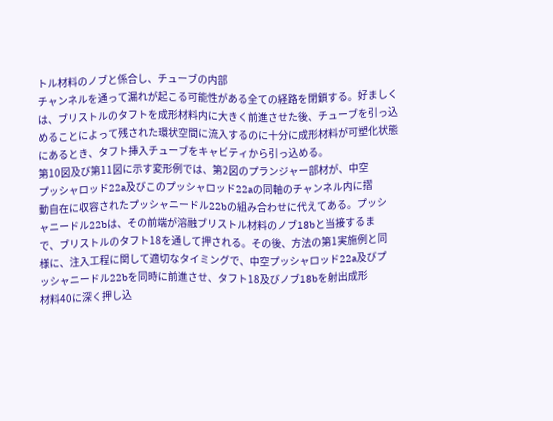トル材料のノブと係合し、チューブの内部
チャンネルを通って漏れが起こる可能性がある全ての経路を閉鎖する。好ましく
は、ブリストルのタフトを成形材料内に大きく前進させた後、チューブを引っ込
めることによって残された環状空間に流入するのに十分に成形材料が可塑化状態
にあるとき、タフト挿入チューブをキャビティから引っ込める。
第10図及び第11図に示す変形例では、第2図のプランジャー部材が、中空
プッシャロッド22a及びこのプッシャロッド22aの同軸のチャンネル内に摺
動自在に収容されたプッシャニードル22bの組み合わせに代えてある。プッシ
ャニードル22bは、その前端が溶融ブリストル材料のノブ18bと当接するま
で、ブリストルのタフト18を通して押される。その後、方法の第1実施例と同
様に、注入工程に関して適切なタイミングで、中空プッシャロッド22a及びプ
ッシャニードル22bを同時に前進させ、タフト18及びノブ18bを射出成形
材料40に深く押し込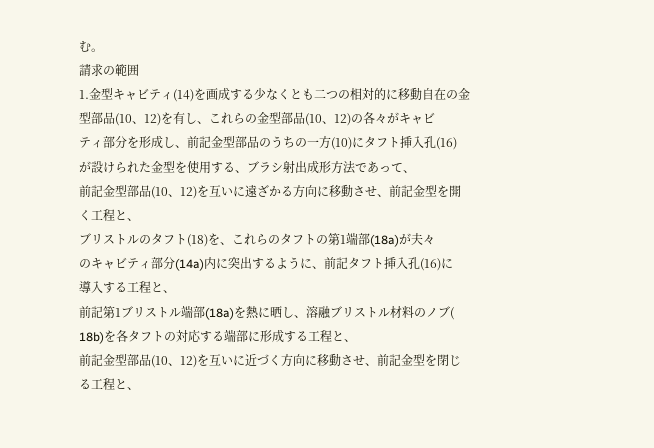む。
請求の範囲
1.金型キャビティ(14)を画成する少なくとも二つの相対的に移動自在の金
型部品(10、12)を有し、これらの金型部品(10、12)の各々がキャビ
ティ部分を形成し、前記金型部品のうちの一方(10)にタフト挿入孔(16)
が設けられた金型を使用する、ブラシ射出成形方法であって、
前記金型部品(10、12)を互いに遠ざかる方向に移動させ、前記金型を開
く工程と、
ブリストルのタフト(18)を、これらのタフトの第1端部(18a)が夫々
のキャビティ部分(14a)内に突出するように、前記タフト挿入孔(16)に
導入する工程と、
前記第1ブリストル端部(18a)を熱に晒し、溶融ブリストル材料のノブ(
18b)を各タフトの対応する端部に形成する工程と、
前記金型部品(10、12)を互いに近づく方向に移動させ、前記金型を閉じ
る工程と、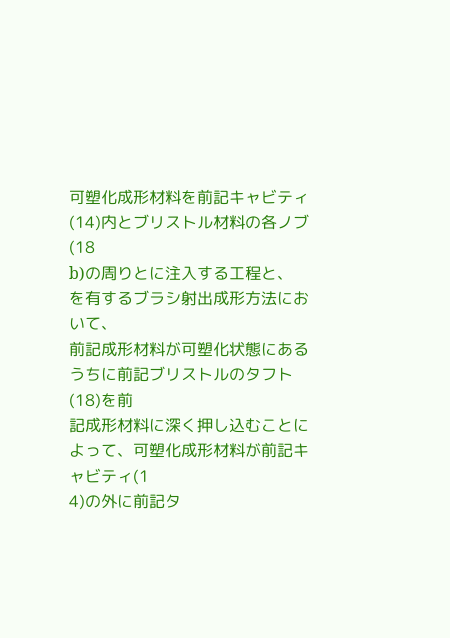可塑化成形材料を前記キャビティ(14)内とブリストル材料の各ノブ(18
b)の周りとに注入する工程と、
を有するブラシ射出成形方法において、
前記成形材料が可塑化状態にあるうちに前記ブリストルのタフト(18)を前
記成形材料に深く押し込むことによって、可塑化成形材料が前記キャビティ(1
4)の外に前記タ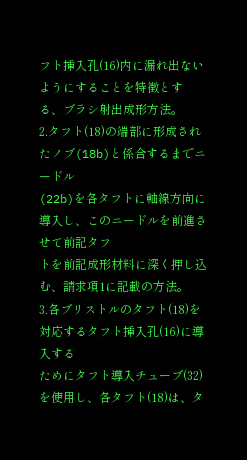フト挿入孔(16)内に漏れ出ないようにすることを特徴とす
る、ブラシ射出成形方法。
2.タフト(18)の端部に形成されたノブ(18b)と係合するまでニードル
(22b)を各タフトに軸線方向に導入し、このニードルを前進させて前記タフ
トを前記成形材料に深く押し込む、請求項1に記載の方法。
3.各ブリストルのタフト(18)を対応するタフト挿入孔(16)に導入する
ためにタフト導入チューブ(32)を使用し、各タフト(18)は、タ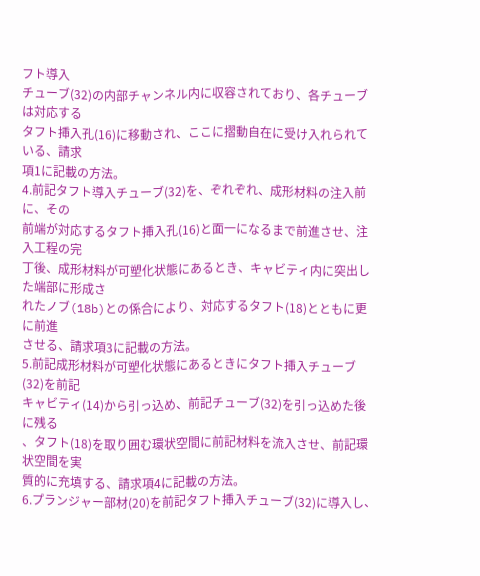フト導入
チューブ(32)の内部チャンネル内に収容されており、各チューブは対応する
タフト挿入孔(16)に移動され、ここに摺動自在に受け入れられている、請求
項1に記載の方法。
4.前記タフト導入チューブ(32)を、ぞれぞれ、成形材料の注入前に、その
前端が対応するタフト挿入孔(16)と面一になるまで前進させ、注入工程の完
丁後、成形材料が可塑化状態にあるとき、キャビティ内に突出した端部に形成さ
れたノブ(18b)との係合により、対応するタフト(18)とともに更に前進
させる、請求項3に記載の方法。
5.前記成形材料が可塑化状態にあるときにタフト挿入チューブ(32)を前記
キャビティ(14)から引っ込め、前記チューブ(32)を引っ込めた後に残る
、タフト(18)を取り囲む環状空間に前記材料を流入させ、前記環状空間を実
質的に充填する、請求項4に記載の方法。
6.プランジャー部材(20)を前記タフト挿入チューブ(32)に導入し、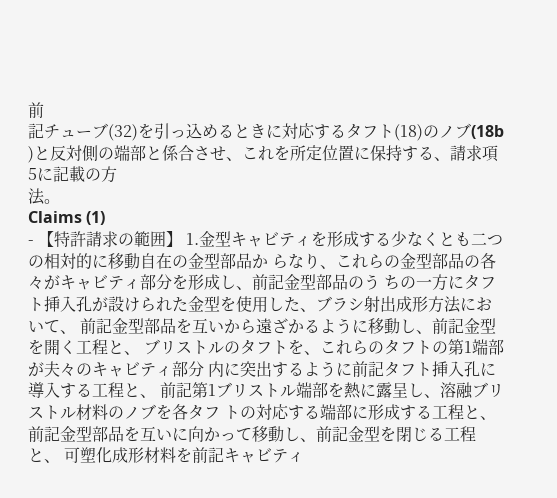前
記チューブ(32)を引っ込めるときに対応するタフト(18)のノブ(18b
)と反対側の端部と係合させ、これを所定位置に保持する、請求項5に記載の方
法。
Claims (1)
- 【特許請求の範囲】 1.金型キャビティを形成する少なくとも二つの相対的に移動自在の金型部品か らなり、これらの金型部品の各々がキャビティ部分を形成し、前記金型部品のう ちの一方にタフト挿入孔が設けられた金型を使用した、ブラシ射出成形方法にお いて、 前記金型部品を互いから遠ざかるように移動し、前記金型を開く工程と、 ブリストルのタフトを、これらのタフトの第1端部が夫々のキャビティ部分 内に突出するように前記タフト挿入孔に導入する工程と、 前記第1ブリストル端部を熱に露呈し、溶融ブリストル材料のノブを各タフ トの対応する端部に形成する工程と、 前記金型部品を互いに向かって移動し、前記金型を閉じる工程と、 可塑化成形材料を前記キャビティ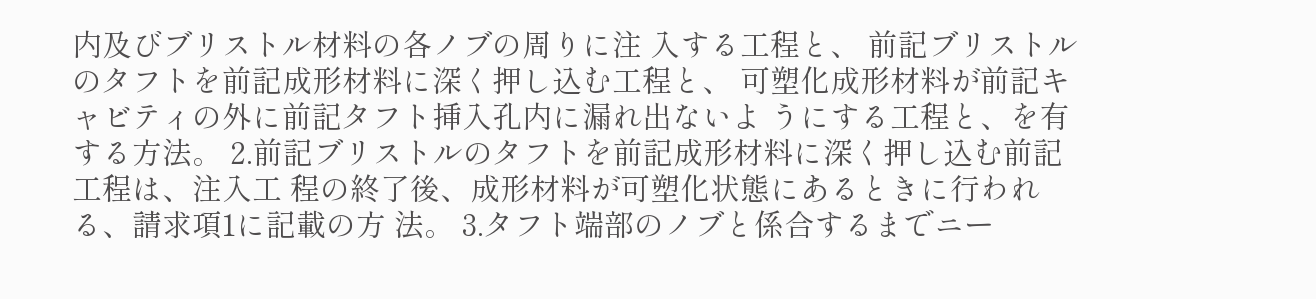内及びブリストル材料の各ノブの周りに注 入する工程と、 前記ブリストルのタフトを前記成形材料に深く押し込む工程と、 可塑化成形材料が前記キャビティの外に前記タフト挿入孔内に漏れ出ないよ うにする工程と、を有する方法。 2.前記ブリストルのタフトを前記成形材料に深く押し込む前記工程は、注入工 程の終了後、成形材料が可塑化状態にあるときに行われる、請求項1に記載の方 法。 3.タフト端部のノブと係合するまでニー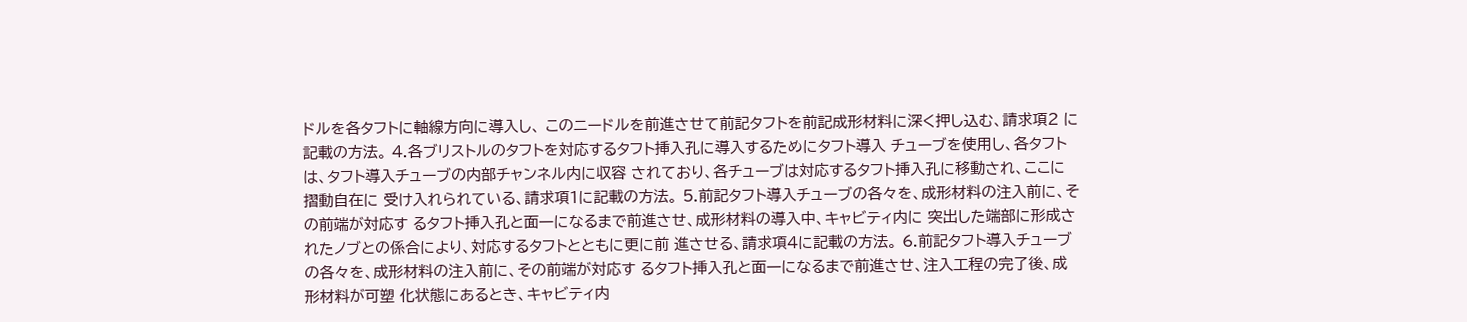ドルを各タフトに軸線方向に導入し、 このニードルを前進させて前記タフトを前記成形材料に深く押し込む、請求項2 に記載の方法。 4.各ブリストルのタフトを対応するタフト挿入孔に導入するためにタフト導入 チューブを使用し、各タフトは、タフト導入チューブの内部チャンネル内に収容 されており、各チューブは対応するタフト挿入孔に移動され、ここに摺動自在に 受け入れられている、請求項1に記載の方法。 5.前記タフト導入チューブの各々を、成形材料の注入前に、その前端が対応す るタフト挿入孔と面一になるまで前進させ、成形材料の導入中、キャビティ内に 突出した端部に形成されたノブとの係合により、対応するタフトとともに更に前 進させる、請求項4に記載の方法。 6.前記タフト導入チューブの各々を、成形材料の注入前に、その前端が対応す るタフト挿入孔と面一になるまで前進させ、注入工程の完了後、成形材料が可塑 化状態にあるとき、キャビティ内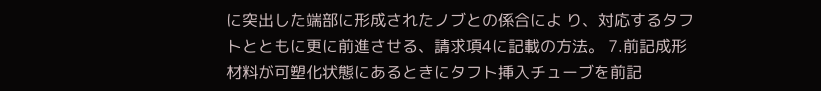に突出した端部に形成されたノブとの係合によ り、対応するタフトとともに更に前進させる、請求項4に記載の方法。 7.前記成形材料が可塑化状態にあるときにタフト挿入チューブを前記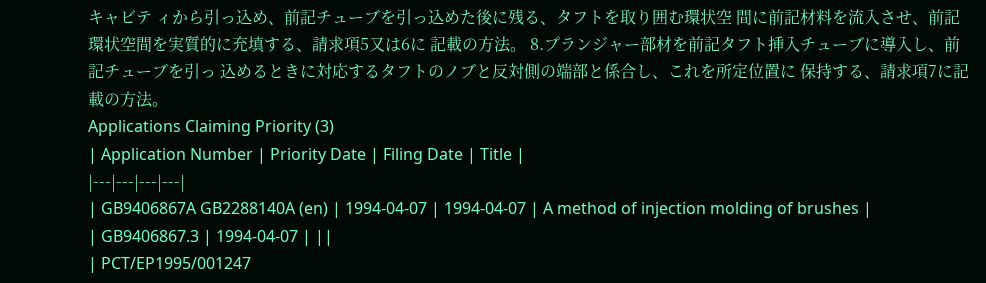キャビテ ィから引っ込め、前記チューブを引っ込めた後に残る、タフトを取り囲む環状空 間に前記材料を流入させ、前記環状空間を実質的に充填する、請求項5又は6に 記載の方法。 8.プランジャー部材を前記タフト挿入チューブに導入し、前記チューブを引っ 込めるときに対応するタフトのノブと反対側の端部と係合し、これを所定位置に 保持する、請求項7に記載の方法。
Applications Claiming Priority (3)
| Application Number | Priority Date | Filing Date | Title |
|---|---|---|---|
| GB9406867A GB2288140A (en) | 1994-04-07 | 1994-04-07 | A method of injection molding of brushes |
| GB9406867.3 | 1994-04-07 | ||
| PCT/EP1995/001247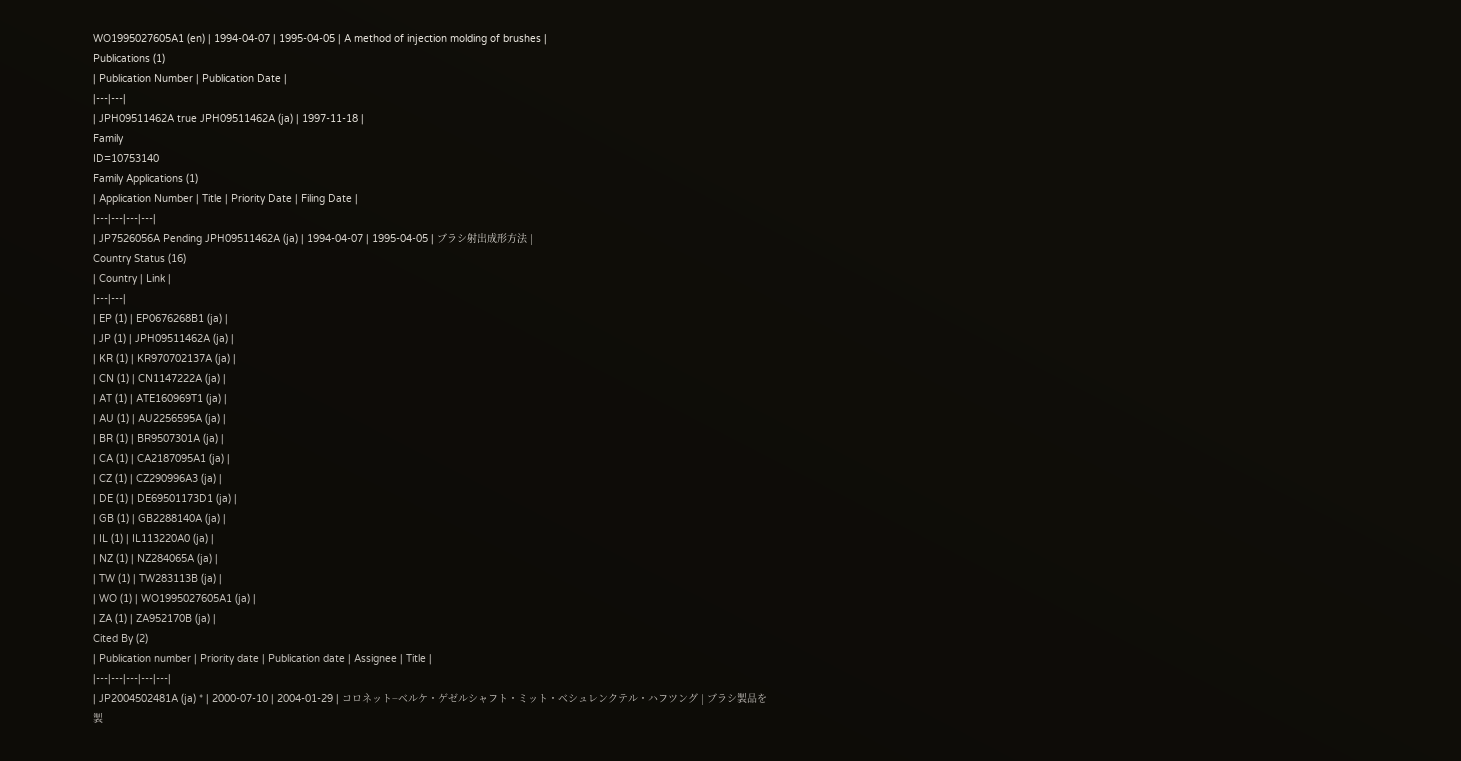WO1995027605A1 (en) | 1994-04-07 | 1995-04-05 | A method of injection molding of brushes |
Publications (1)
| Publication Number | Publication Date |
|---|---|
| JPH09511462A true JPH09511462A (ja) | 1997-11-18 |
Family
ID=10753140
Family Applications (1)
| Application Number | Title | Priority Date | Filing Date |
|---|---|---|---|
| JP7526056A Pending JPH09511462A (ja) | 1994-04-07 | 1995-04-05 | ブラシ射出成形方法 |
Country Status (16)
| Country | Link |
|---|---|
| EP (1) | EP0676268B1 (ja) |
| JP (1) | JPH09511462A (ja) |
| KR (1) | KR970702137A (ja) |
| CN (1) | CN1147222A (ja) |
| AT (1) | ATE160969T1 (ja) |
| AU (1) | AU2256595A (ja) |
| BR (1) | BR9507301A (ja) |
| CA (1) | CA2187095A1 (ja) |
| CZ (1) | CZ290996A3 (ja) |
| DE (1) | DE69501173D1 (ja) |
| GB (1) | GB2288140A (ja) |
| IL (1) | IL113220A0 (ja) |
| NZ (1) | NZ284065A (ja) |
| TW (1) | TW283113B (ja) |
| WO (1) | WO1995027605A1 (ja) |
| ZA (1) | ZA952170B (ja) |
Cited By (2)
| Publication number | Priority date | Publication date | Assignee | Title |
|---|---|---|---|---|
| JP2004502481A (ja) * | 2000-07-10 | 2004-01-29 | コロネット−ベルケ・ゲゼルシャフト・ミット・ベシュレンクテル・ハフツング | ブラシ製品を製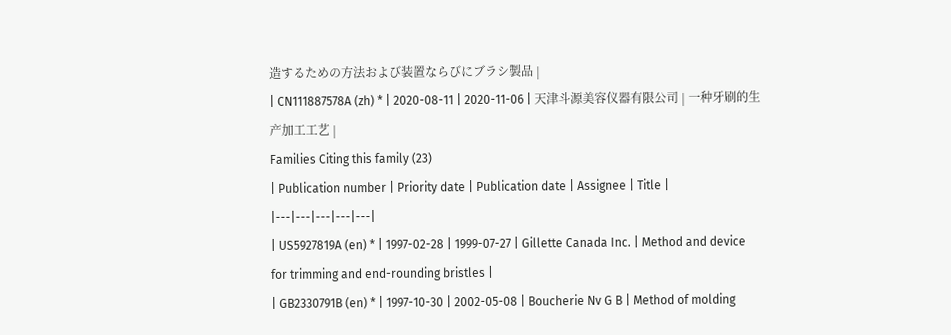造するための方法および装置ならびにブラシ製品 |
| CN111887578A (zh) * | 2020-08-11 | 2020-11-06 | 天津斗源美容仪器有限公司 | 一种牙刷的生产加工工艺 |
Families Citing this family (23)
| Publication number | Priority date | Publication date | Assignee | Title |
|---|---|---|---|---|
| US5927819A (en) * | 1997-02-28 | 1999-07-27 | Gillette Canada Inc. | Method and device for trimming and end-rounding bristles |
| GB2330791B (en) * | 1997-10-30 | 2002-05-08 | Boucherie Nv G B | Method of molding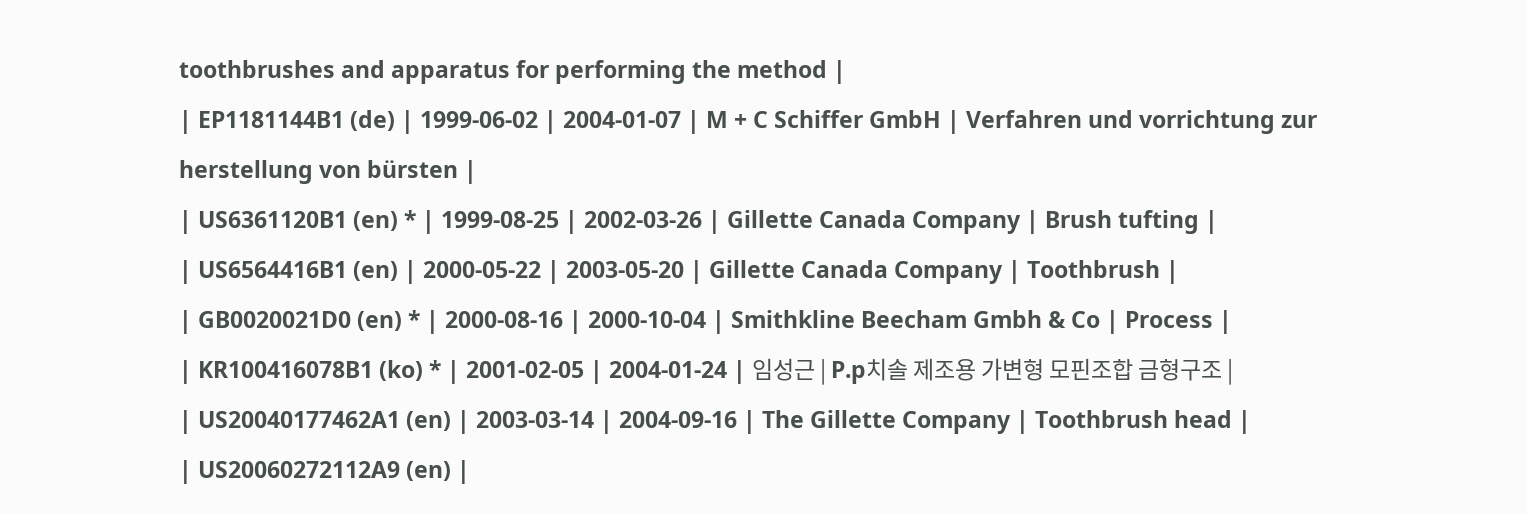toothbrushes and apparatus for performing the method |
| EP1181144B1 (de) | 1999-06-02 | 2004-01-07 | M + C Schiffer GmbH | Verfahren und vorrichtung zur herstellung von bürsten |
| US6361120B1 (en) * | 1999-08-25 | 2002-03-26 | Gillette Canada Company | Brush tufting |
| US6564416B1 (en) | 2000-05-22 | 2003-05-20 | Gillette Canada Company | Toothbrush |
| GB0020021D0 (en) * | 2000-08-16 | 2000-10-04 | Smithkline Beecham Gmbh & Co | Process |
| KR100416078B1 (ko) * | 2001-02-05 | 2004-01-24 | 임성근 | P.p치솔 제조용 가변형 모핀조합 금형구조 |
| US20040177462A1 (en) | 2003-03-14 | 2004-09-16 | The Gillette Company | Toothbrush head |
| US20060272112A9 (en) |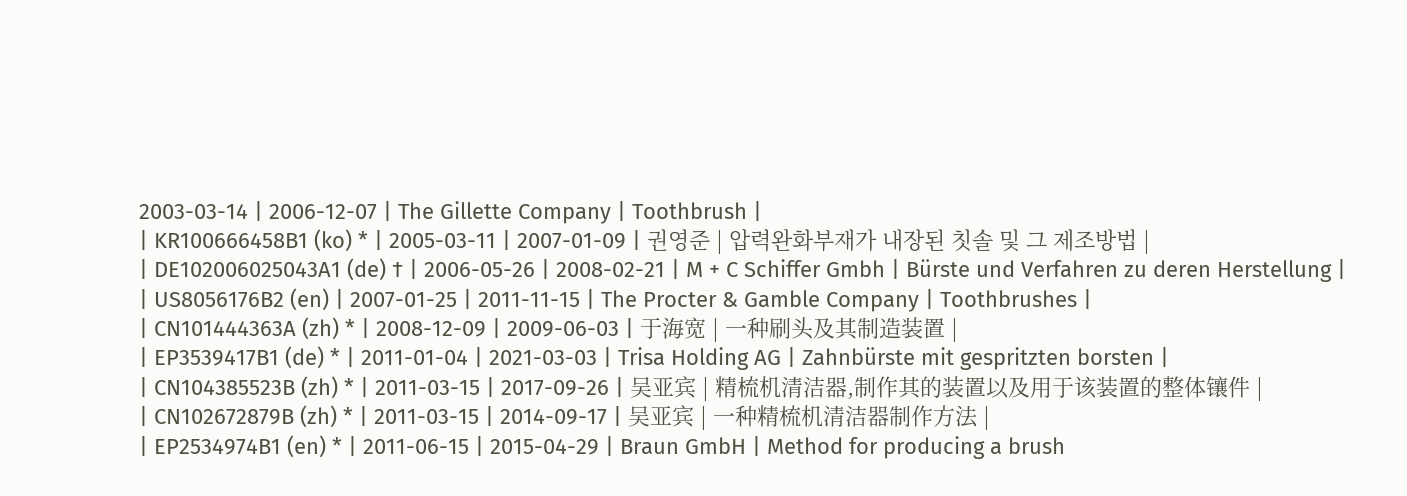2003-03-14 | 2006-12-07 | The Gillette Company | Toothbrush |
| KR100666458B1 (ko) * | 2005-03-11 | 2007-01-09 | 권영준 | 압력완화부재가 내장된 칫솔 및 그 제조방법 |
| DE102006025043A1 (de) † | 2006-05-26 | 2008-02-21 | M + C Schiffer Gmbh | Bürste und Verfahren zu deren Herstellung |
| US8056176B2 (en) | 2007-01-25 | 2011-11-15 | The Procter & Gamble Company | Toothbrushes |
| CN101444363A (zh) * | 2008-12-09 | 2009-06-03 | 于海宽 | 一种刷头及其制造装置 |
| EP3539417B1 (de) * | 2011-01-04 | 2021-03-03 | Trisa Holding AG | Zahnbürste mit gespritzten borsten |
| CN104385523B (zh) * | 2011-03-15 | 2017-09-26 | 吴亚宾 | 精梳机清洁器,制作其的装置以及用于该装置的整体镶件 |
| CN102672879B (zh) * | 2011-03-15 | 2014-09-17 | 吴亚宾 | 一种精梳机清洁器制作方法 |
| EP2534974B1 (en) * | 2011-06-15 | 2015-04-29 | Braun GmbH | Method for producing a brush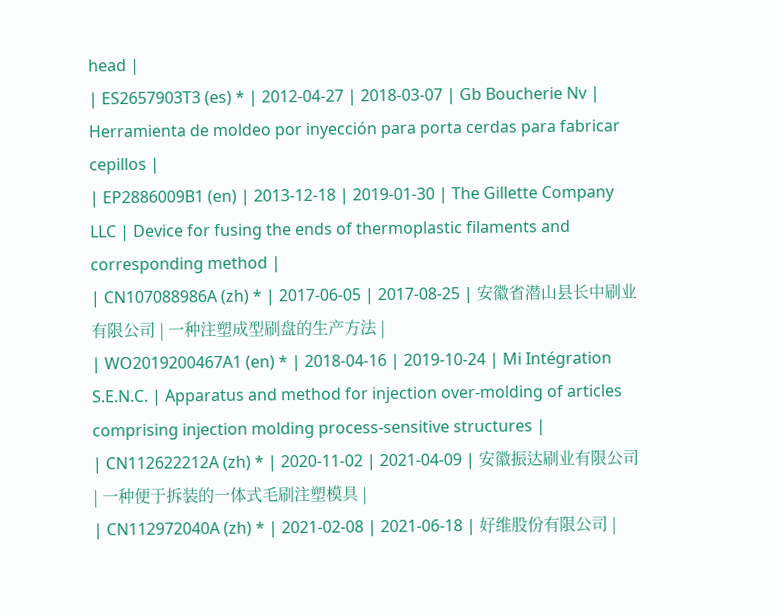head |
| ES2657903T3 (es) * | 2012-04-27 | 2018-03-07 | Gb Boucherie Nv | Herramienta de moldeo por inyección para porta cerdas para fabricar cepillos |
| EP2886009B1 (en) | 2013-12-18 | 2019-01-30 | The Gillette Company LLC | Device for fusing the ends of thermoplastic filaments and corresponding method |
| CN107088986A (zh) * | 2017-06-05 | 2017-08-25 | 安徽省潜山县长中刷业有限公司 | 一种注塑成型刷盘的生产方法 |
| WO2019200467A1 (en) * | 2018-04-16 | 2019-10-24 | Mi Intégration S.E.N.C. | Apparatus and method for injection over-molding of articles comprising injection molding process-sensitive structures |
| CN112622212A (zh) * | 2020-11-02 | 2021-04-09 | 安徽振达刷业有限公司 | 一种便于拆装的一体式毛刷注塑模具 |
| CN112972040A (zh) * | 2021-02-08 | 2021-06-18 | 好维股份有限公司 |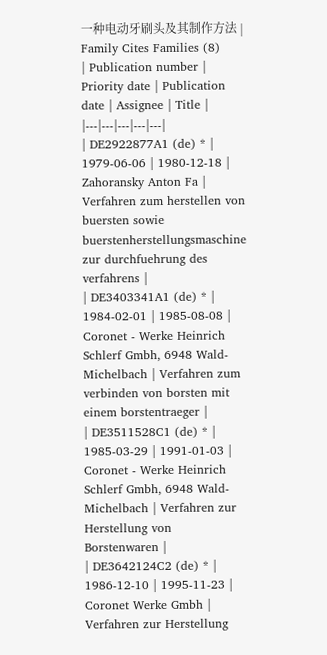一种电动牙刷头及其制作方法 |
Family Cites Families (8)
| Publication number | Priority date | Publication date | Assignee | Title |
|---|---|---|---|---|
| DE2922877A1 (de) * | 1979-06-06 | 1980-12-18 | Zahoransky Anton Fa | Verfahren zum herstellen von buersten sowie buerstenherstellungsmaschine zur durchfuehrung des verfahrens |
| DE3403341A1 (de) * | 1984-02-01 | 1985-08-08 | Coronet - Werke Heinrich Schlerf Gmbh, 6948 Wald-Michelbach | Verfahren zum verbinden von borsten mit einem borstentraeger |
| DE3511528C1 (de) * | 1985-03-29 | 1991-01-03 | Coronet - Werke Heinrich Schlerf Gmbh, 6948 Wald-Michelbach | Verfahren zur Herstellung von Borstenwaren |
| DE3642124C2 (de) * | 1986-12-10 | 1995-11-23 | Coronet Werke Gmbh | Verfahren zur Herstellung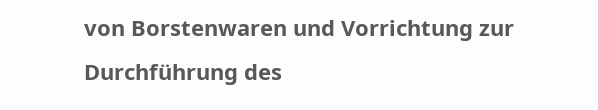von Borstenwaren und Vorrichtung zur Durchführung des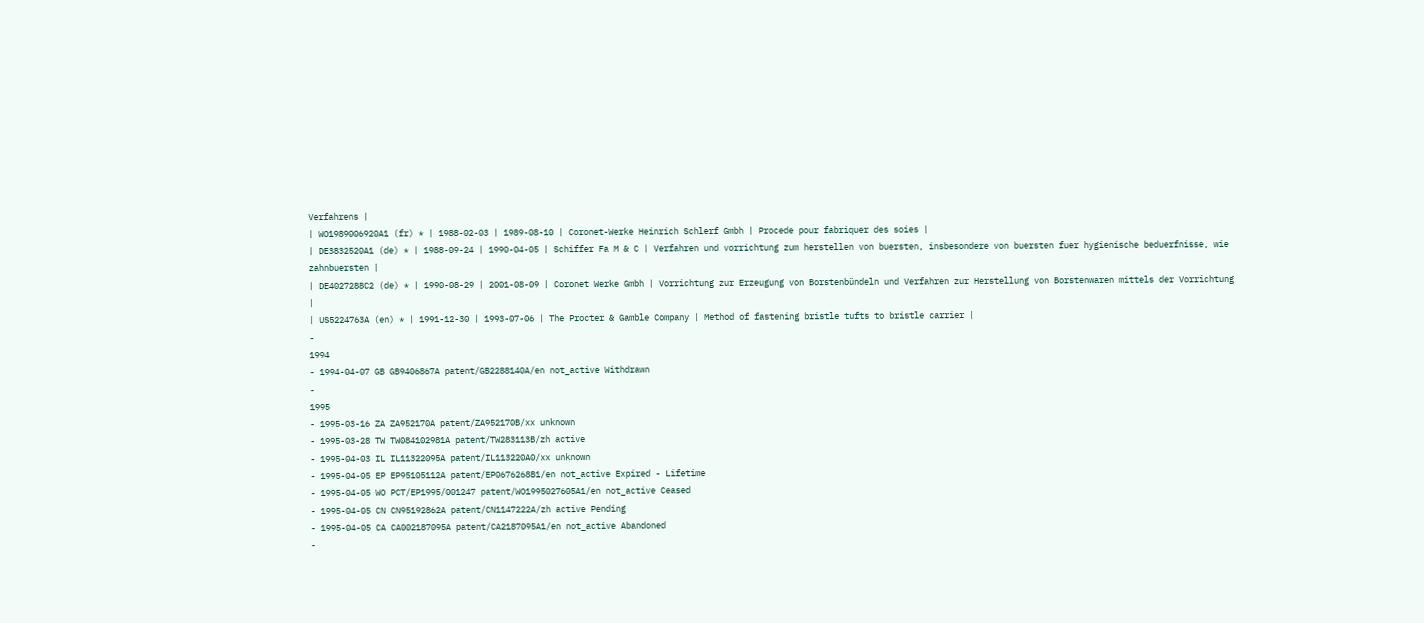Verfahrens |
| WO1989006920A1 (fr) * | 1988-02-03 | 1989-08-10 | Coronet-Werke Heinrich Schlerf Gmbh | Procede pour fabriquer des soies |
| DE3832520A1 (de) * | 1988-09-24 | 1990-04-05 | Schiffer Fa M & C | Verfahren und vorrichtung zum herstellen von buersten, insbesondere von buersten fuer hygienische beduerfnisse, wie zahnbuersten |
| DE4027288C2 (de) * | 1990-08-29 | 2001-08-09 | Coronet Werke Gmbh | Vorrichtung zur Erzeugung von Borstenbündeln und Verfahren zur Herstellung von Borstenwaren mittels der Vorrichtung |
| US5224763A (en) * | 1991-12-30 | 1993-07-06 | The Procter & Gamble Company | Method of fastening bristle tufts to bristle carrier |
-
1994
- 1994-04-07 GB GB9406867A patent/GB2288140A/en not_active Withdrawn
-
1995
- 1995-03-16 ZA ZA952170A patent/ZA952170B/xx unknown
- 1995-03-28 TW TW084102981A patent/TW283113B/zh active
- 1995-04-03 IL IL11322095A patent/IL113220A0/xx unknown
- 1995-04-05 EP EP95105112A patent/EP0676268B1/en not_active Expired - Lifetime
- 1995-04-05 WO PCT/EP1995/001247 patent/WO1995027605A1/en not_active Ceased
- 1995-04-05 CN CN95192862A patent/CN1147222A/zh active Pending
- 1995-04-05 CA CA002187095A patent/CA2187095A1/en not_active Abandoned
-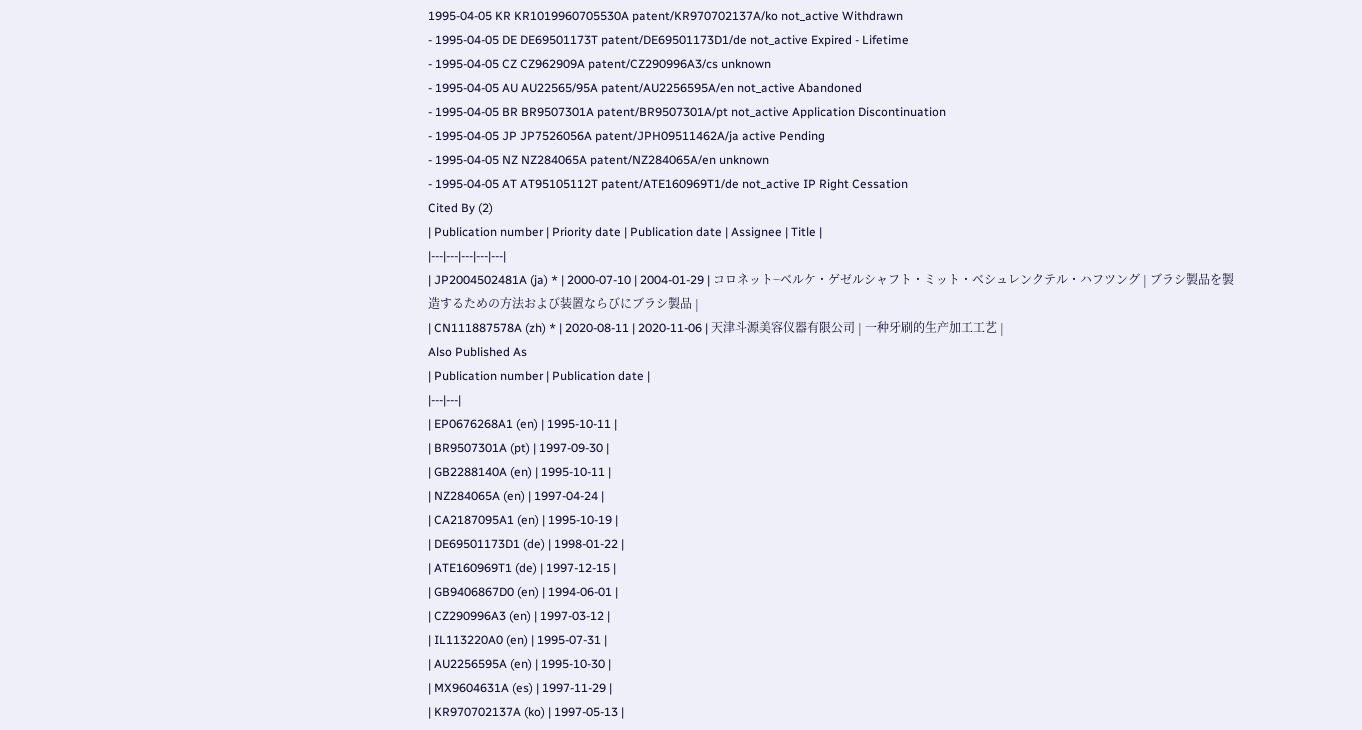1995-04-05 KR KR1019960705530A patent/KR970702137A/ko not_active Withdrawn
- 1995-04-05 DE DE69501173T patent/DE69501173D1/de not_active Expired - Lifetime
- 1995-04-05 CZ CZ962909A patent/CZ290996A3/cs unknown
- 1995-04-05 AU AU22565/95A patent/AU2256595A/en not_active Abandoned
- 1995-04-05 BR BR9507301A patent/BR9507301A/pt not_active Application Discontinuation
- 1995-04-05 JP JP7526056A patent/JPH09511462A/ja active Pending
- 1995-04-05 NZ NZ284065A patent/NZ284065A/en unknown
- 1995-04-05 AT AT95105112T patent/ATE160969T1/de not_active IP Right Cessation
Cited By (2)
| Publication number | Priority date | Publication date | Assignee | Title |
|---|---|---|---|---|
| JP2004502481A (ja) * | 2000-07-10 | 2004-01-29 | コロネット−ベルケ・ゲゼルシャフト・ミット・ベシュレンクテル・ハフツング | ブラシ製品を製造するための方法および装置ならびにブラシ製品 |
| CN111887578A (zh) * | 2020-08-11 | 2020-11-06 | 天津斗源美容仪器有限公司 | 一种牙刷的生产加工工艺 |
Also Published As
| Publication number | Publication date |
|---|---|
| EP0676268A1 (en) | 1995-10-11 |
| BR9507301A (pt) | 1997-09-30 |
| GB2288140A (en) | 1995-10-11 |
| NZ284065A (en) | 1997-04-24 |
| CA2187095A1 (en) | 1995-10-19 |
| DE69501173D1 (de) | 1998-01-22 |
| ATE160969T1 (de) | 1997-12-15 |
| GB9406867D0 (en) | 1994-06-01 |
| CZ290996A3 (en) | 1997-03-12 |
| IL113220A0 (en) | 1995-07-31 |
| AU2256595A (en) | 1995-10-30 |
| MX9604631A (es) | 1997-11-29 |
| KR970702137A (ko) | 1997-05-13 |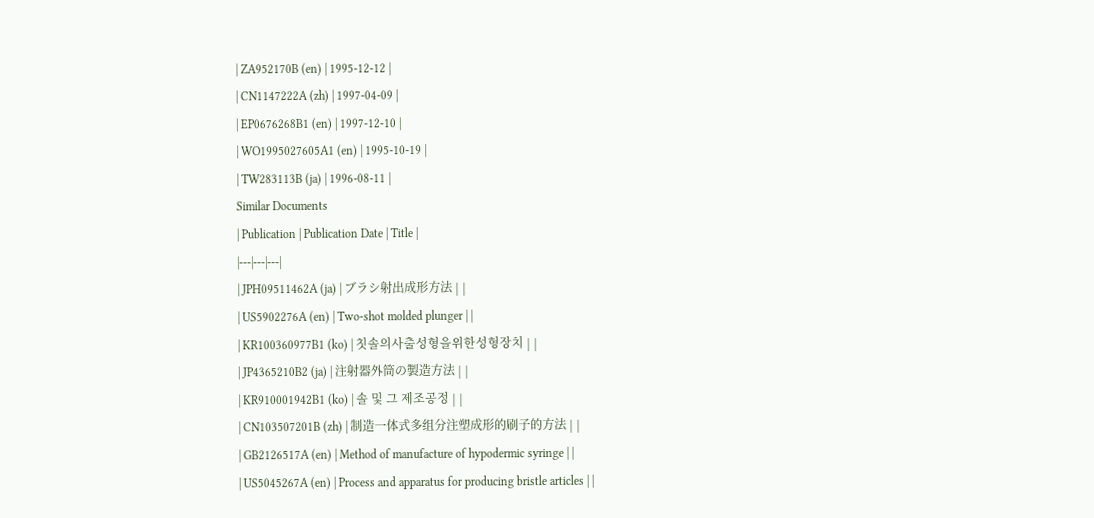| ZA952170B (en) | 1995-12-12 |
| CN1147222A (zh) | 1997-04-09 |
| EP0676268B1 (en) | 1997-12-10 |
| WO1995027605A1 (en) | 1995-10-19 |
| TW283113B (ja) | 1996-08-11 |
Similar Documents
| Publication | Publication Date | Title |
|---|---|---|
| JPH09511462A (ja) | ブラシ射出成形方法 | |
| US5902276A (en) | Two-shot molded plunger | |
| KR100360977B1 (ko) | 칫솔의사출성형을위한성형장치 | |
| JP4365210B2 (ja) | 注射器外筒の製造方法 | |
| KR910001942B1 (ko) | 솔 및 그 제조공정 | |
| CN103507201B (zh) | 制造一体式多组分注塑成形的刷子的方法 | |
| GB2126517A (en) | Method of manufacture of hypodermic syringe | |
| US5045267A (en) | Process and apparatus for producing bristle articles | |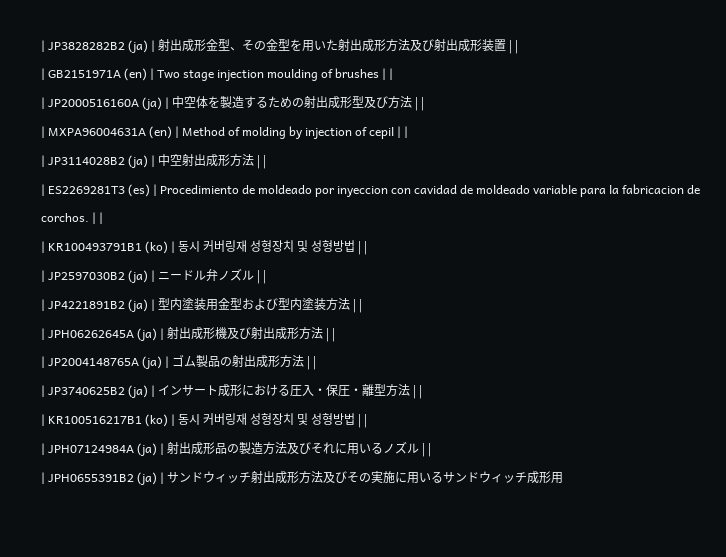| JP3828282B2 (ja) | 射出成形金型、その金型を用いた射出成形方法及び射出成形装置 | |
| GB2151971A (en) | Two stage injection moulding of brushes | |
| JP2000516160A (ja) | 中空体を製造するための射出成形型及び方法 | |
| MXPA96004631A (en) | Method of molding by injection of cepil | |
| JP3114028B2 (ja) | 中空射出成形方法 | |
| ES2269281T3 (es) | Procedimiento de moldeado por inyeccion con cavidad de moldeado variable para la fabricacion de corchos. | |
| KR100493791B1 (ko) | 동시 커버링재 성형장치 및 성형방법 | |
| JP2597030B2 (ja) | ニードル弁ノズル | |
| JP4221891B2 (ja) | 型内塗装用金型および型内塗装方法 | |
| JPH06262645A (ja) | 射出成形機及び射出成形方法 | |
| JP2004148765A (ja) | ゴム製品の射出成形方法 | |
| JP3740625B2 (ja) | インサート成形における圧入・保圧・離型方法 | |
| KR100516217B1 (ko) | 동시 커버링재 성형장치 및 성형방법 | |
| JPH07124984A (ja) | 射出成形品の製造方法及びそれに用いるノズル | |
| JPH0655391B2 (ja) | サンドウィッチ射出成形方法及びその実施に用いるサンドウィッチ成形用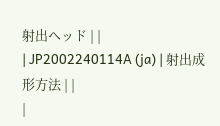射出ヘッド | |
| JP2002240114A (ja) | 射出成形方法 | |
|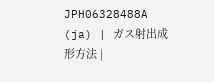JPH06328488A (ja) | ガス射出成形方法 |